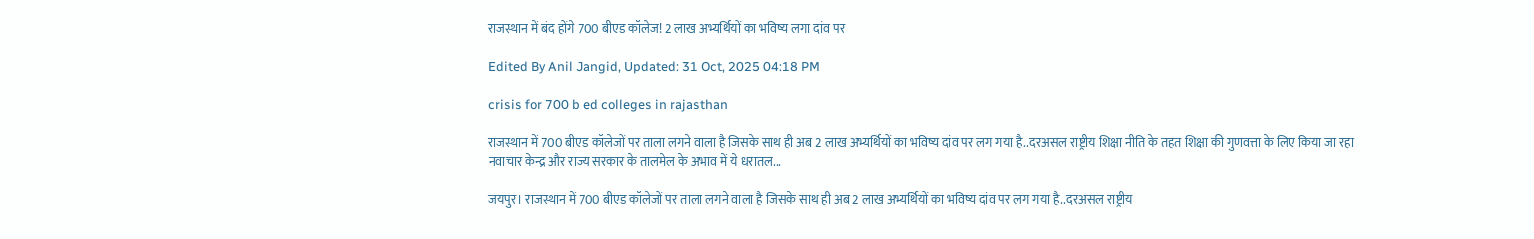राजस्थान में बंद होंगे 700 बीएड कॉलेज! 2 लाख अभ्यर्थियों का भविष्य लगा दांव पर

Edited By Anil Jangid, Updated: 31 Oct, 2025 04:18 PM

crisis for 700 b ed colleges in rajasthan

राजस्थान में 700 बीएड कॉलेजों पर ताला लगने वाला है जिसके साथ ही अब 2 लाख अभ्यर्थियों का भविष्य दांव पर लग गया है..दरअसल राष्ट्रीय शिक्षा नीति के तहत शिक्षा की गुणवत्ता के लिए किया जा रहा नवाचार केन्द्र और राज्य सरकार के तालमेल के अभाव में ये धरातल...

जयपुर। राजस्थान में 700 बीएड कॉलेजों पर ताला लगने वाला है जिसके साथ ही अब 2 लाख अभ्यर्थियों का भविष्य दांव पर लग गया है..दरअसल राष्ट्रीय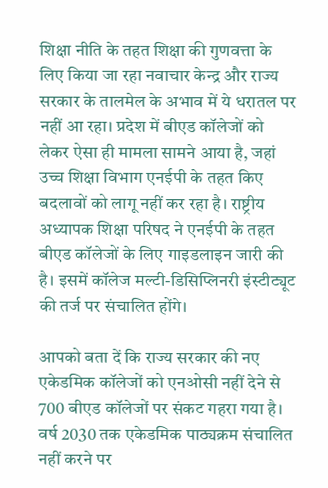शिक्षा नीति के तहत शिक्षा की गुणवत्ता के लिए किया जा रहा नवाचार केन्द्र और राज्य सरकार के तालमेल के अभाव में ये धरातल पर नहीं आ रहा। प्रदेश में बीएड कॉलेजों को लेकर ऐसा ही मामला सामने आया है, जहां उच्च शिक्षा विभाग एनईपी के तहत किए बदलावों को लागू नहीं कर रहा है। राष्ट्रीय अध्यापक शिक्षा परिषद ने एनईपी के तहत बीएड कॉलेजों के लिए गाइडलाइन जारी की है। इसमें कॉलेज मल्टी-डिसिप्लिनरी इंस्टीट्यूट की तर्ज पर संचालित होंगे।

आपको बता दें कि राज्य सरकार की नए एकेडमिक कॉलेजों को एनओसी नहीं देने से 700 बीएड कॉलेजों पर संकट गहरा गया है। वर्ष 2030 तक एकेडमिक पाठ्यक्रम संचालित नहीं करने पर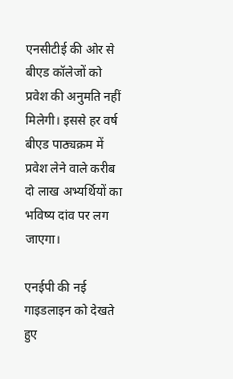एनसीटीई की ओर से बीएड कॉलेजों को प्रवेश की अनुमति नहीं मिलेगी। इससे हर वर्ष बीएड पाठ्यक्रम में प्रवेश लेने वाले करीब दो लाख अभ्यर्थियों का भविष्य दांव पर लग जाएगा।

एनईपी की नई गाइडलाइन को देखते हुए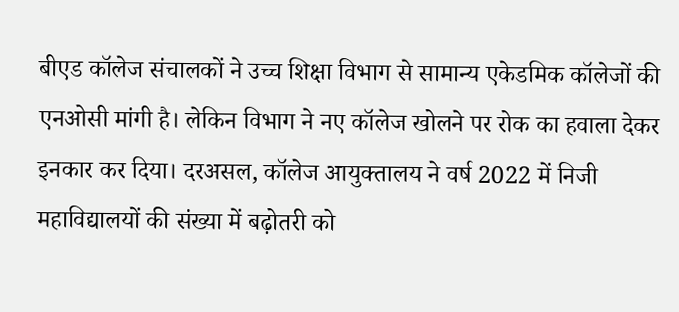बीएड कॉलेज संचालकों ने उच्च शिक्षा विभाग से सामान्य एकेडमिक कॉलेजों की एनओसी मांगी है। लेकिन विभाग ने नए कॉलेज खोलने पर रोक का हवाला देकर इनकार कर दिया। दरअसल, कॉलेज आयुक्तालय ने वर्ष 2022 में निजी महाविद्यालयों की संख्या में बढ़ोतरी को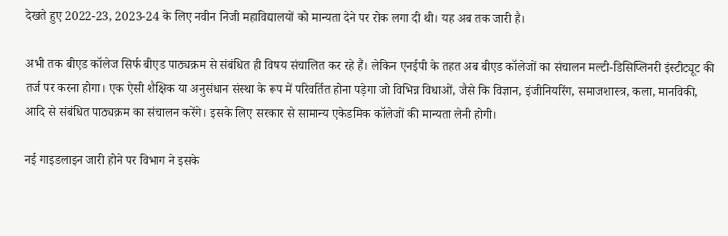देखते हुए 2022-23, 2023-24 के लिए नवीन निजी महाविद्यालयों को मान्यता देने पर रोक लगा दी थी। यह अब तक जारी है।

अभी तक बीएड कॉलेज सिर्फ बीएड पाठ्यक्रम से संबंधित ही विषय संचालित कर रहे हैं। लेकिन एनईपी के तहत अब बीएड कॉलेजों का संचालन मल्टी-डिसिप्लिनरी इंस्टीट्यूट की तर्ज पर करना होगा। एक ऐसी शैक्षिक या अनुसंधान संस्था के रूप में परिवर्तित होना पड़ेगा जो विभिन्न विधाओं, जैसे कि विज्ञान, इंजीनियरिंग, समाजशास्त्र, कला, मानविकी, आदि से संबंधित पाठ्यक्रम का संचालन करेंगे। इसके लिए सरकार से सामान्य एकेडमिक कॉलेजों की मान्यता लेनी होगी।

नई गाइडलाइन जारी होने पर विभाग ने इसके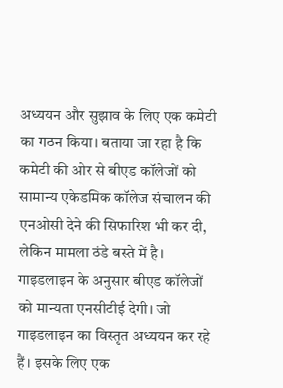अध्ययन और सुझाव के लिए एक कमेटी का गठन किया। बताया जा रहा है कि कमेटी की ओर से बीएड कॉलेजों को सामान्य एकेडमिक कॉलेज संचालन की एनओसी देने की सिफारिश भी कर दी, लेकिन मामला ठंडे बस्ते में है। गाइडलाइन के अनुसार बीएड कॉलेजों को मान्यता एनसीटीई देगी। जो गाइडलाइन का विस्तृत अध्ययन कर रहे हैं। इसके लिए एक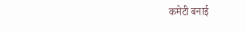कमेटी बनाई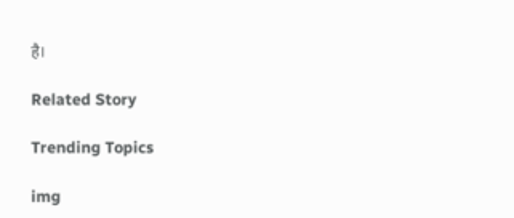है।

Related Story

Trending Topics

img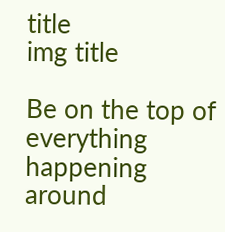title
img title

Be on the top of everything happening around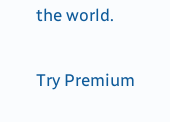the world.

Try Premium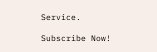Service.

Subscribe Now!